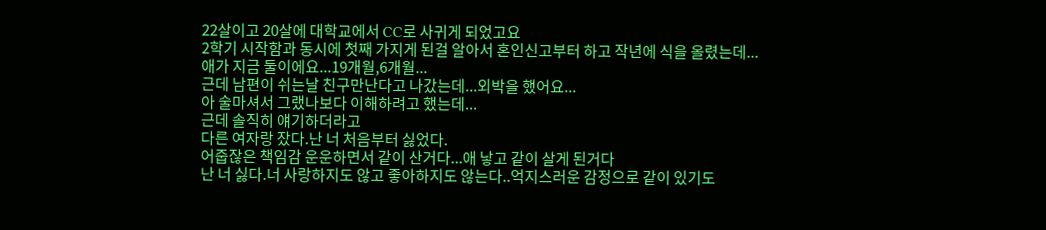22살이고 20살에 대학교에서 CC로 사귀게 되었고요
2학기 시작함과 동시에 첫째 가지게 된걸 알아서 혼인신고부터 하고 작년에 식을 올렸는데...
애가 지금 둘이에요...19개월,6개월...
근데 남편이 쉬는날 친구만난다고 나갔는데...외박을 했어요...
아 술마셔서 그랬나보다 이해하려고 했는데...
근데 솔직히 얘기하더라고
다른 여자랑 잤다.난 너 처음부터 싫었다.
어줍잖은 책임감 운운하면서 같이 산거다...애 낳고 같이 살게 된거다
난 너 싫다.너 사랑하지도 않고 좋아하지도 않는다..억지스러운 감정으로 같이 있기도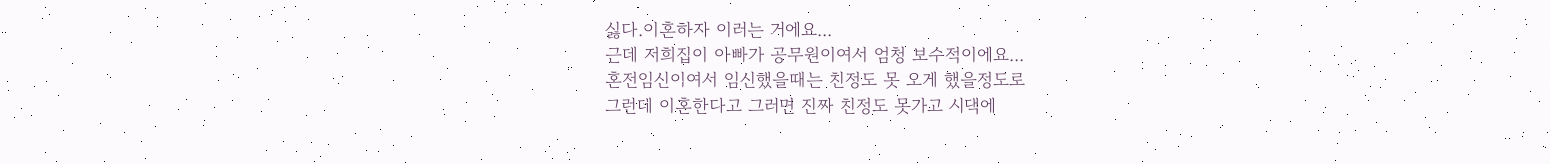싫다.이혼하자 이러는 거에요...
근데 저희집이 아빠가 공무원이여서 엄청 보수적이에요...
혼전임신이여서 임신했을때는 친정도 못 오게 했을정도로
그런데 이혼한다고 그러면 진짜 친정도 못가고 시댁에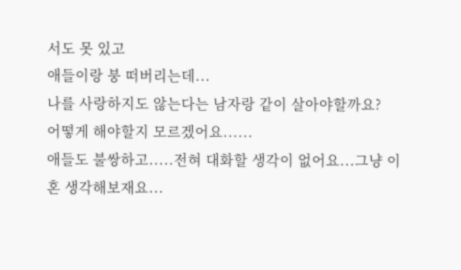서도 못 있고
애들이랑 붕 떠버리는데...
나를 사랑하지도 않는다는 남자랑 같이 살아야할까요?
어떻게 해야할지 모르겠어요......
애들도 불쌍하고.....전혀 대화할 생각이 없어요...그냥 이혼 생각해보재요...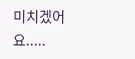미치겠어요.....